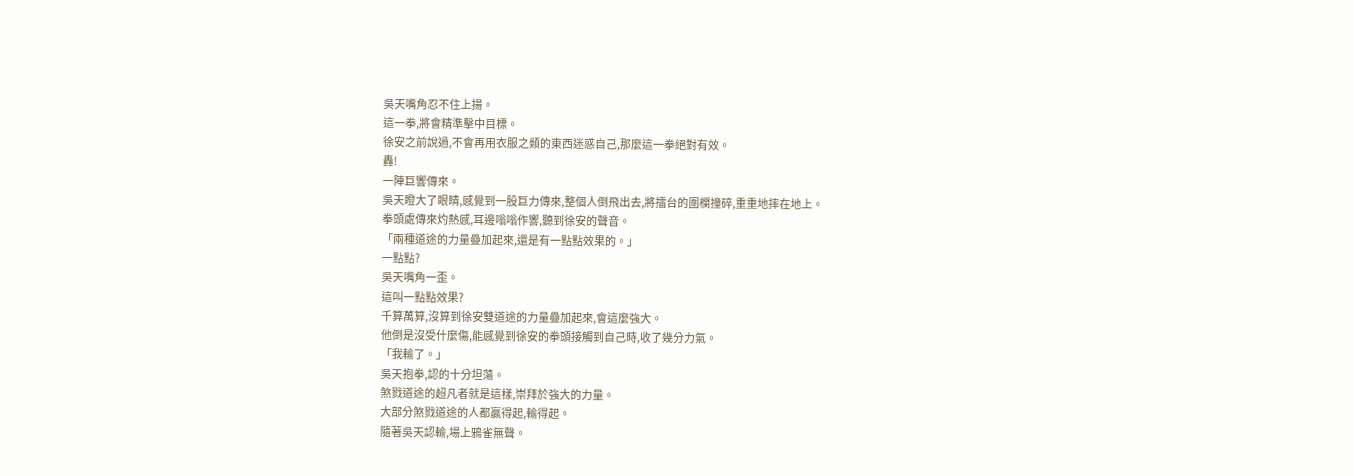吳天嘴角忍不住上揚。
這一拳,將會精準擊中目標。
徐安之前說過,不會再用衣服之類的東西迷惑自己,那麼這一拳絕對有效。
轟!
一陣巨響傳來。
吳天瞪大了眼睛,感覺到一股巨力傳來,整個人倒飛出去,將擂台的圍欄撞碎,重重地摔在地上。
拳頭處傳來灼熱感,耳邊嗡嗡作響,聽到徐安的聲音。
「兩種道途的力量疊加起來,還是有一點點效果的。」
一點點?
吳天嘴角一歪。
這叫一點點效果?
千算萬算,沒算到徐安雙道途的力量疊加起來,會這麼強大。
他倒是沒受什麼傷,能感覺到徐安的拳頭接觸到自己時,收了幾分力氣。
「我輸了。」
吳天抱拳,認的十分坦蕩。
煞戮道途的超凡者就是這樣,崇拜於強大的力量。
大部分煞戮道途的人都贏得起,輸得起。
隨著吳天認輸,場上鴉雀無聲。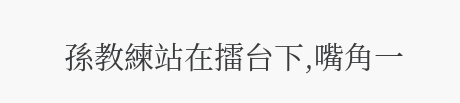孫教練站在擂台下,嘴角一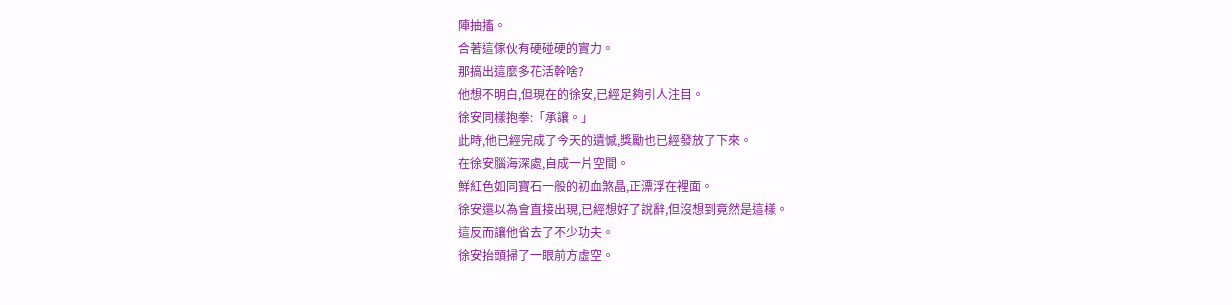陣抽搐。
合著這傢伙有硬碰硬的實力。
那搞出這麼多花活幹啥?
他想不明白,但現在的徐安,已經足夠引人注目。
徐安同樣抱拳:「承讓。」
此時,他已經完成了今天的遺憾,獎勵也已經發放了下來。
在徐安腦海深處,自成一片空間。
鮮紅色如同寶石一般的初血煞晶,正漂浮在裡面。
徐安還以為會直接出現,已經想好了說辭,但沒想到竟然是這樣。
這反而讓他省去了不少功夫。
徐安抬頭掃了一眼前方虛空。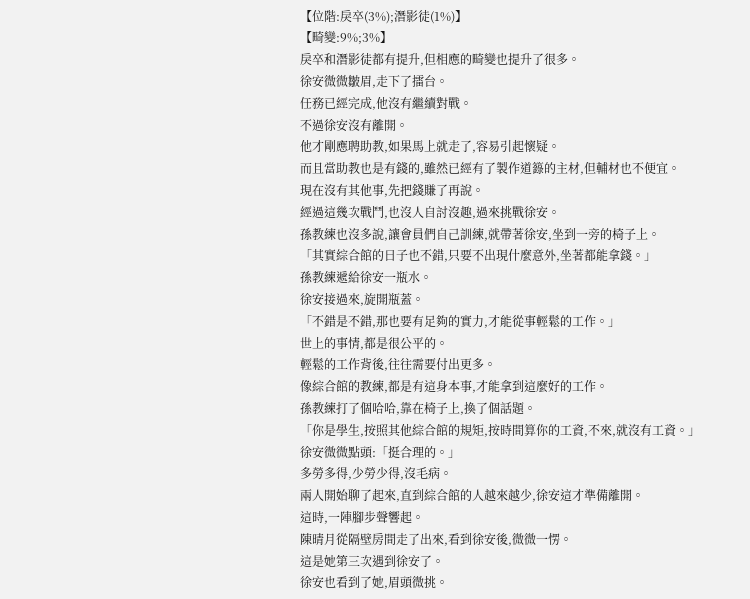【位階:戾卒(3%);潛影徒(1%)】
【畸變:9%;3%】
戾卒和潛影徒都有提升,但相應的畸變也提升了很多。
徐安微微皺眉,走下了擂台。
任務已經完成,他沒有繼續對戰。
不過徐安沒有離開。
他才剛應聘助教,如果馬上就走了,容易引起懷疑。
而且當助教也是有錢的,雖然已經有了製作道籙的主材,但輔材也不便宜。
現在沒有其他事,先把錢賺了再說。
經過這幾次戰鬥,也沒人自討沒趣,過來挑戰徐安。
孫教練也沒多說,讓會員們自己訓練,就帶著徐安,坐到一旁的椅子上。
「其實綜合館的日子也不錯,只要不出現什麼意外,坐著都能拿錢。」
孫教練遞給徐安一瓶水。
徐安接過來,旋開瓶蓋。
「不錯是不錯,那也要有足夠的實力,才能從事輕鬆的工作。」
世上的事情,都是很公平的。
輕鬆的工作背後,往往需要付出更多。
像綜合館的教練,都是有這身本事,才能拿到這麼好的工作。
孫教練打了個哈哈,靠在椅子上,換了個話題。
「你是學生,按照其他綜合館的規矩,按時間算你的工資,不來,就沒有工資。」
徐安微微點頭:「挺合理的。」
多勞多得,少勞少得,沒毛病。
兩人開始聊了起來,直到綜合館的人越來越少,徐安這才準備離開。
這時,一陣腳步聲響起。
陳晴月從隔壁房間走了出來,看到徐安後,微微一愣。
這是她第三次遇到徐安了。
徐安也看到了她,眉頭微挑。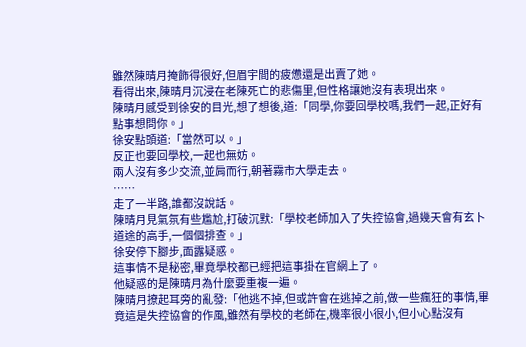雖然陳晴月掩飾得很好,但眉宇間的疲憊還是出賣了她。
看得出來,陳晴月沉浸在老陳死亡的悲傷里,但性格讓她沒有表現出來。
陳晴月感受到徐安的目光,想了想後,道:「同學,你要回學校嗎,我們一起,正好有點事想問你。」
徐安點頭道:「當然可以。」
反正也要回學校,一起也無妨。
兩人沒有多少交流,並肩而行,朝著霧市大學走去。
……
走了一半路,誰都沒說話。
陳晴月見氣氛有些尷尬,打破沉默:「學校老師加入了失控協會,過幾天會有玄卜道途的高手,一個個排查。」
徐安停下腳步,面露疑惑。
這事情不是秘密,畢竟學校都已經把這事掛在官網上了。
他疑惑的是陳晴月為什麼要重複一遍。
陳晴月撩起耳旁的亂發:「他逃不掉,但或許會在逃掉之前,做一些瘋狂的事情,畢竟這是失控協會的作風,雖然有學校的老師在,機率很小很小,但小心點沒有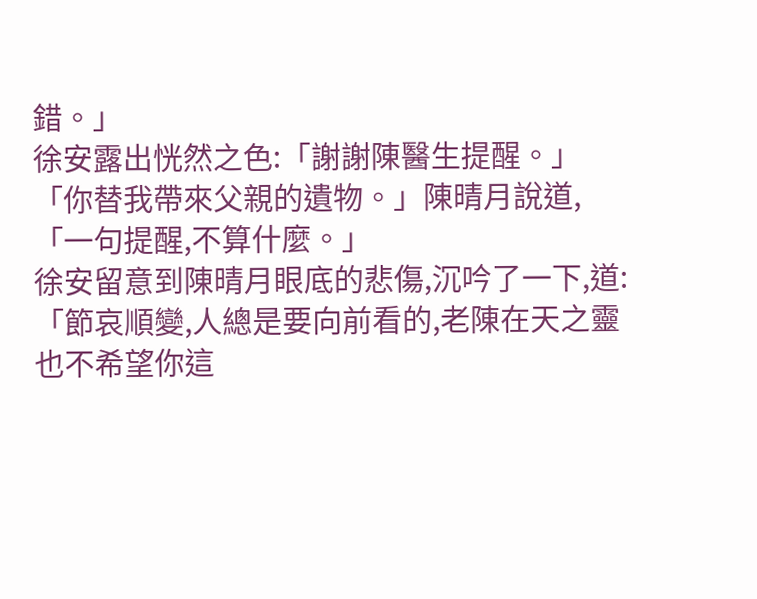錯。」
徐安露出恍然之色:「謝謝陳醫生提醒。」
「你替我帶來父親的遺物。」陳晴月說道,「一句提醒,不算什麼。」
徐安留意到陳晴月眼底的悲傷,沉吟了一下,道:「節哀順變,人總是要向前看的,老陳在天之靈也不希望你這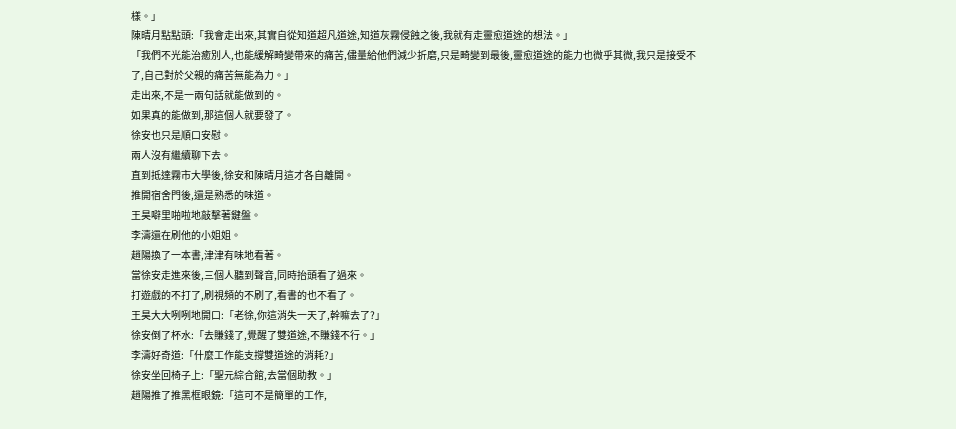樣。」
陳晴月點點頭:「我會走出來,其實自從知道超凡道途,知道灰霧侵蝕之後,我就有走靈愈道途的想法。」
「我們不光能治癒別人,也能緩解畸變帶來的痛苦,儘量給他們減少折磨,只是畸變到最後,靈愈道途的能力也微乎其微,我只是接受不了,自己對於父親的痛苦無能為力。」
走出來,不是一兩句話就能做到的。
如果真的能做到,那這個人就要發了。
徐安也只是順口安慰。
兩人沒有繼續聊下去。
直到抵達霧市大學後,徐安和陳晴月這才各自離開。
推開宿舍門後,還是熟悉的味道。
王昊噼里啪啦地敲擊著鍵盤。
李濤還在刷他的小姐姐。
趙陽換了一本書,津津有味地看著。
當徐安走進來後,三個人聽到聲音,同時抬頭看了過來。
打遊戲的不打了,刷視頻的不刷了,看書的也不看了。
王昊大大咧咧地開口:「老徐,你這消失一天了,幹嘛去了?」
徐安倒了杯水:「去賺錢了,覺醒了雙道途,不賺錢不行。」
李濤好奇道:「什麼工作能支撐雙道途的消耗?」
徐安坐回椅子上:「聖元綜合館,去當個助教。」
趙陽推了推黑框眼鏡:「這可不是簡單的工作,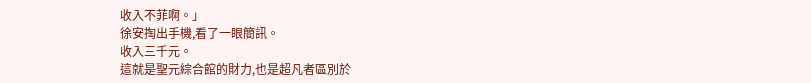收入不菲啊。」
徐安掏出手機,看了一眼簡訊。
收入三千元。
這就是聖元綜合館的財力,也是超凡者區別於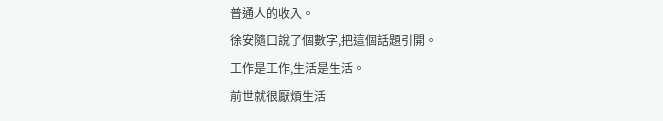普通人的收入。
徐安隨口說了個數字,把這個話題引開。
工作是工作,生活是生活。
前世就很厭煩生活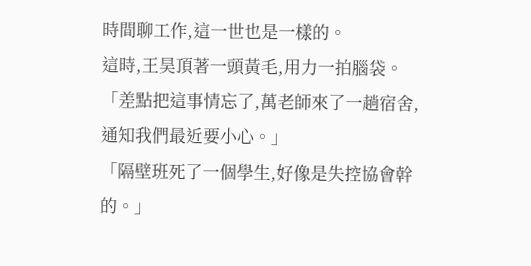時間聊工作,這一世也是一樣的。
這時,王昊頂著一頭黃毛,用力一拍腦袋。
「差點把這事情忘了,萬老師來了一趟宿舍,通知我們最近要小心。」
「隔壁班死了一個學生,好像是失控協會幹的。」